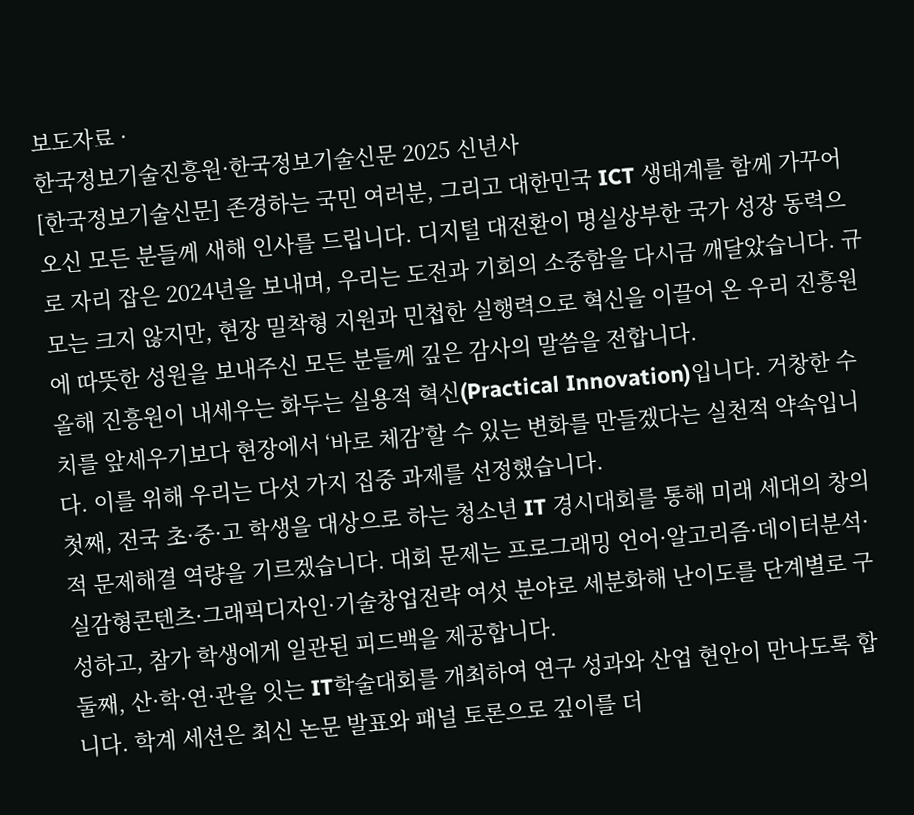보도자료 ·
한국정보기술진흥원·한국정보기술신문 2025 신년사
[한국정보기술신문] 존경하는 국민 여러분, 그리고 대한민국 ICT 생태계를 함께 가꾸어 오신 모든 분들께 새해 인사를 드립니다. 디지털 대전환이 명실상부한 국가 성장 동력으로 자리 잡은 2024년을 보내며, 우리는 도전과 기회의 소중함을 다시금 깨달았습니다. 규모는 크지 않지만, 현장 밀착형 지원과 민첩한 실행력으로 혁신을 이끌어 온 우리 진흥원에 따뜻한 성원을 보내주신 모든 분들께 깊은 감사의 말씀을 전합니다.
올해 진흥원이 내세우는 화두는 실용적 혁신(Practical Innovation)입니다. 거창한 수치를 앞세우기보다 현장에서 ‘바로 체감’할 수 있는 변화를 만들겠다는 실천적 약속입니다. 이를 위해 우리는 다섯 가지 집중 과제를 선정했습니다.
첫째, 전국 초·중·고 학생을 대상으로 하는 청소년 IT 경시대회를 통해 미래 세대의 창의적 문제해결 역량을 기르겠습니다. 대회 문제는 프로그래밍 언어·알고리즘·데이터분석·실감형콘텐츠·그래픽디자인·기술창업전략 여섯 분야로 세분화해 난이도를 단계별로 구성하고, 참가 학생에게 일관된 피드백을 제공합니다.
둘째, 산·학·연·관을 잇는 IT학술대회를 개최하여 연구 성과와 산업 현안이 만나도록 합니다. 학계 세션은 최신 논문 발표와 패널 토론으로 깊이를 더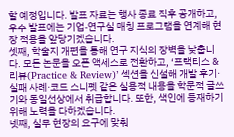할 예정입니다. 발표 자료는 행사 종료 직후 공개하고, 우수 발표에는 기업‑연구실 매칭 프로그램을 연계해 현장 적용을 앞당기겠습니다.
셋째, 학술지 개편을 통해 연구 지식의 장벽을 낮춥니다. 모든 논문을 오픈 액세스로 전환하고, ‘프랙티스 & 리뷰(Practice & Review)’ 섹션을 신설해 개발 후기·실패 사례·코드 스니펫 같은 실용적 내용을 학문적 글쓰기와 동일선상에서 취급합니다. 또한, 색인에 등재하기 위해 노력을 다하겠습니다.
넷째, 실무 현장의 요구에 맞춰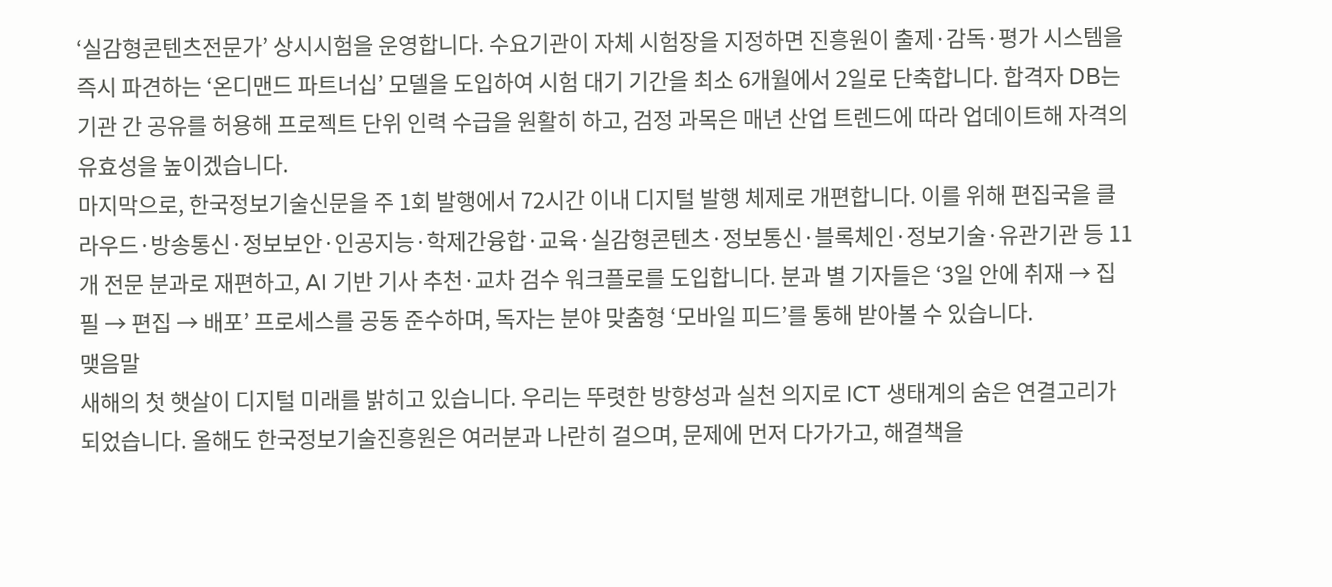‘실감형콘텐츠전문가’ 상시시험을 운영합니다. 수요기관이 자체 시험장을 지정하면 진흥원이 출제·감독·평가 시스템을 즉시 파견하는 ‘온디맨드 파트너십’ 모델을 도입하여 시험 대기 기간을 최소 6개월에서 2일로 단축합니다. 합격자 DB는 기관 간 공유를 허용해 프로젝트 단위 인력 수급을 원활히 하고, 검정 과목은 매년 산업 트렌드에 따라 업데이트해 자격의 유효성을 높이겠습니다.
마지막으로, 한국정보기술신문을 주 1회 발행에서 72시간 이내 디지털 발행 체제로 개편합니다. 이를 위해 편집국을 클라우드·방송통신·정보보안·인공지능·학제간융합·교육·실감형콘텐츠·정보통신·블록체인·정보기술·유관기관 등 11개 전문 분과로 재편하고, AI 기반 기사 추천·교차 검수 워크플로를 도입합니다. 분과 별 기자들은 ‘3일 안에 취재 → 집필 → 편집 → 배포’ 프로세스를 공동 준수하며, 독자는 분야 맞춤형 ‘모바일 피드’를 통해 받아볼 수 있습니다.
맺음말
새해의 첫 햇살이 디지털 미래를 밝히고 있습니다. 우리는 뚜렷한 방향성과 실천 의지로 ICT 생태계의 숨은 연결고리가 되었습니다. 올해도 한국정보기술진흥원은 여러분과 나란히 걸으며, 문제에 먼저 다가가고, 해결책을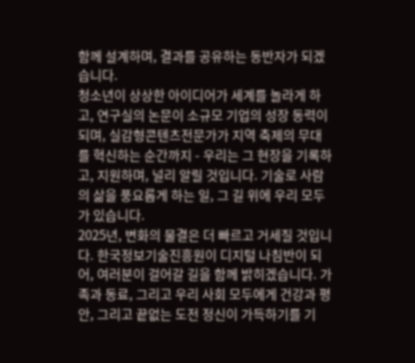함께 설계하며, 결과를 공유하는 동반자가 되겠습니다.
청소년이 상상한 아이디어가 세계를 놀라게 하고, 연구실의 논문이 소규모 기업의 성장 동력이 되며, 실감형콘텐츠전문가가 지역 축제의 무대를 혁신하는 순간까지 - 우리는 그 현장을 기록하고, 지원하며, 널리 알릴 것입니다. 기술로 사람의 삶을 풍요롭게 하는 일, 그 길 위에 우리 모두가 있습니다.
2025년, 변화의 물결은 더 빠르고 거세질 것입니다. 한국정보기술진흥원이 디지털 나침반이 되어, 여러분이 걸어갈 길을 함께 밝히겠습니다. 가족과 동료, 그리고 우리 사회 모두에게 건강과 평안, 그리고 끝없는 도전 정신이 가득하기를 기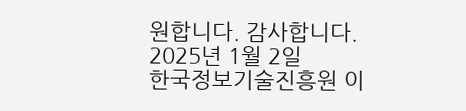원합니다. 감사합니다.
2025년 1월 2일
한국정보기술진흥원 이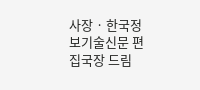사장 · 한국정보기술신문 편집국장 드림